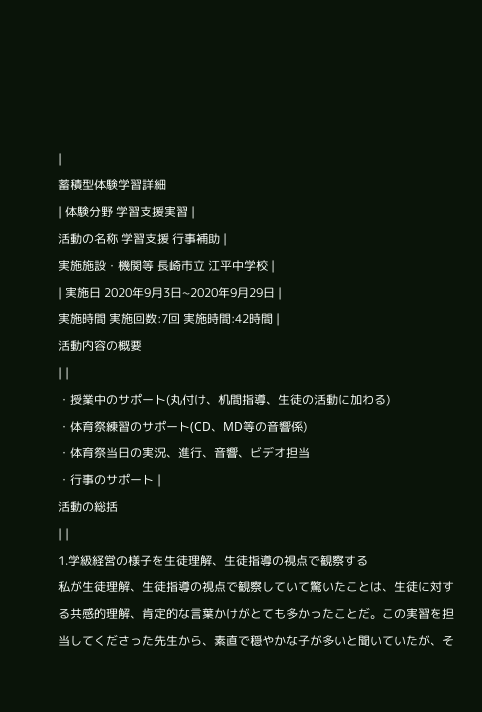|
蓄積型体験学習詳細
| 体験分野 学習支援実習 |
活動の名称 学習支援 行事補助 |
実施施設・機関等 長崎市立 江平中学校 |
| 実施日 2020年9月3日~2020年9月29日 |
実施時間 実施回数:7回 実施時間:42時間 |
活動内容の概要
| |
・授業中のサポート(丸付け、机間指導、生徒の活動に加わる)
・体育祭練習のサポート(CD、MD等の音響係)
・体育祭当日の実況、進行、音響、ビデオ担当
・行事のサポート |
活動の総括
| |
1.学級経営の様子を生徒理解、生徒指導の視点で観察する
私が生徒理解、生徒指導の視点で観察していて驚いたことは、生徒に対する共感的理解、肯定的な言葉かけがとても多かったことだ。この実習を担当してくださった先生から、素直で穏やかな子が多いと聞いていたが、そ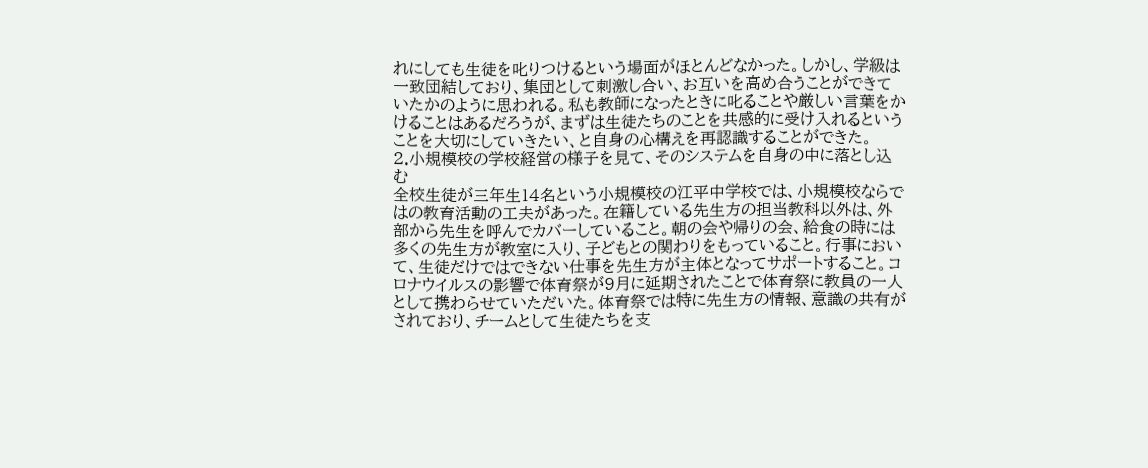れにしても生徒を叱りつけるという場面がほとんどなかった。しかし、学級は一致団結しており、集団として刺激し合い、お互いを高め合うことができていたかのように思われる。私も教師になったときに叱ることや厳しい言葉をかけることはあるだろうが、まずは生徒たちのことを共感的に受け入れるということを大切にしていきたい、と自身の心構えを再認識することができた。
2.小規模校の学校経営の様子を見て、そのシステムを自身の中に落とし込む
全校生徒が三年生14名という小規模校の江平中学校では、小規模校ならではの教育活動の工夫があった。在籍している先生方の担当教科以外は、外部から先生を呼んでカバーしていること。朝の会や帰りの会、給食の時には多くの先生方が教室に入り、子どもとの関わりをもっていること。行事において、生徒だけではできない仕事を先生方が主体となってサポートすること。コロナウイルスの影響で体育祭が9月に延期されたことで体育祭に教員の一人として携わらせていただいた。体育祭では特に先生方の情報、意識の共有がされており、チームとして生徒たちを支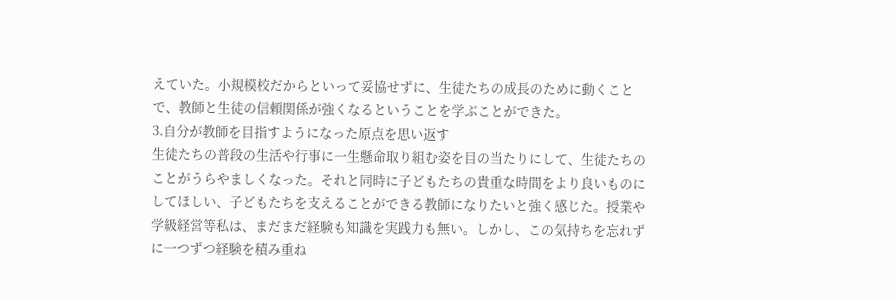えていた。小規模校だからといって妥協せずに、生徒たちの成長のために動くことで、教師と生徒の信頼関係が強くなるということを学ぶことができた。
3.自分が教師を目指すようになった原点を思い返す
生徒たちの普段の生活や行事に一生懸命取り組む姿を目の当たりにして、生徒たちのことがうらやましくなった。それと同時に子どもたちの貴重な時間をより良いものにしてほしい、子どもたちを支えることができる教師になりたいと強く感じた。授業や学級経営等私は、まだまだ経験も知識を実践力も無い。しかし、この気持ちを忘れずに一つずつ経験を積み重ね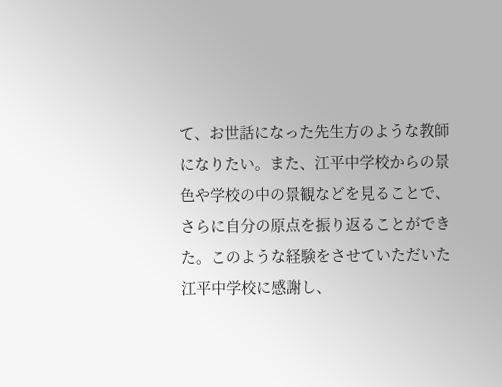て、お世話になった先生方のような教師になりたい。また、江平中学校からの景色や学校の中の景観などを見ることで、さらに自分の原点を振り返ることができた。このような経験をさせていただいた江平中学校に感謝し、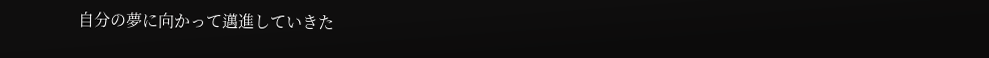自分の夢に向かって邁進していきた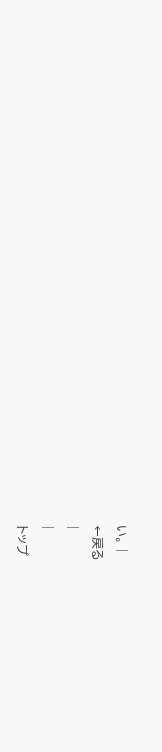い。 |
←戻る
|
|
トップ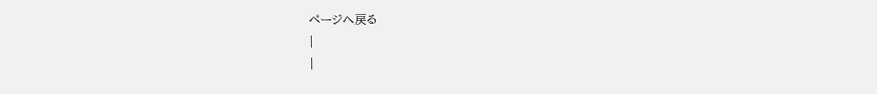ページへ戻る
|
|